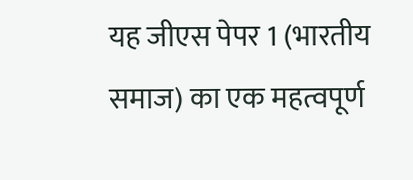यह जीएस पेपर 1 (भारतीय समाज) का एक महत्वपूर्ण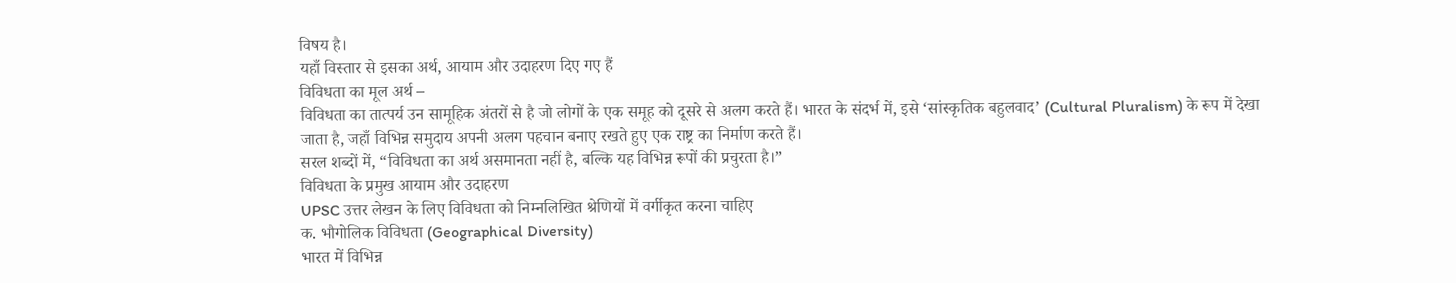विषय है।
यहाँ विस्तार से इसका अर्थ, आयाम और उदाहरण दिए गए हैं
विविधता का मूल अर्थ –
विविधता का तात्पर्य उन सामूहिक अंतरों से है जो लोगों के एक समूह को दूसरे से अलग करते हैं। भारत के संदर्भ में, इसे ‘सांस्कृतिक बहुलवाद’ (Cultural Pluralism) के रूप में देखा जाता है, जहाँ विभिन्न समुदाय अपनी अलग पहचान बनाए रखते हुए एक राष्ट्र का निर्माण करते हैं।
सरल शब्दों में, “विविधता का अर्थ असमानता नहीं है, बल्कि यह विभिन्न रूपों की प्रचुरता है।”
विविधता के प्रमुख आयाम और उदाहरण
UPSC उत्तर लेखन के लिए विविधता को निम्नलिखित श्रेणियों में वर्गीकृत करना चाहिए
क. भौगोलिक विविधता (Geographical Diversity)
भारत में विभिन्न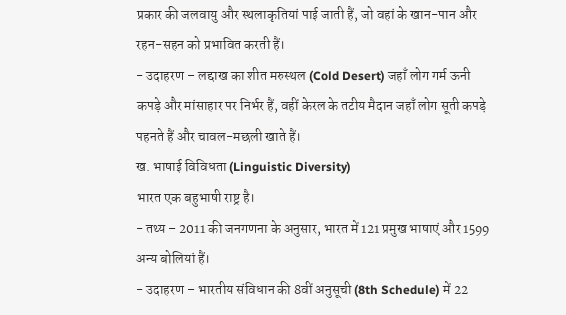प्रकार की जलवायु और स्थलाकृतियां पाई जाती हैं, जो वहां के खान-पान और रहन-सहन को प्रभावित करती हैं।
- उदाहरण – लद्दाख का शीत मरुस्थल (Cold Desert) जहाँ लोग गर्म ऊनी कपड़े और मांसाहार पर निर्भर हैं, वहीं केरल के तटीय मैदान जहाँ लोग सूती कपड़े पहनते हैं और चावल-मछली खाते हैं।
ख. भाषाई विविधता (Linguistic Diversity)
भारत एक बहुभाषी राष्ट्र है।
- तथ्य – 2011 की जनगणना के अनुसार, भारत में 121 प्रमुख भाषाएं और 1599 अन्य बोलियां हैं।
- उदाहरण – भारतीय संविधान की 8वीं अनुसूची (8th Schedule) में 22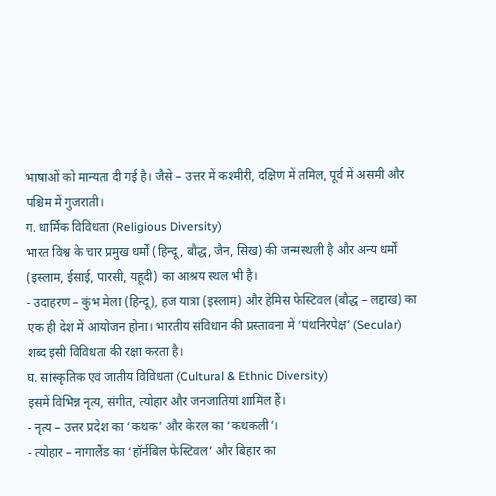भाषाओं को मान्यता दी गई है। जैसे – उत्तर में कश्मीरी, दक्षिण में तमिल, पूर्व में असमी और पश्चिम में गुजराती।
ग. धार्मिक विविधता (Religious Diversity)
भारत विश्व के चार प्रमुख धर्मों (हिन्दू, बौद्ध, जैन, सिख) की जन्मस्थली है और अन्य धर्मों (इस्लाम, ईसाई, पारसी, यहूदी) का आश्रय स्थल भी है।
- उदाहरण – कुंभ मेला (हिन्दू), हज यात्रा (इस्लाम) और हेमिस फेस्टिवल (बौद्ध – लद्दाख) का एक ही देश में आयोजन होना। भारतीय संविधान की प्रस्तावना में ‘पंथनिरपेक्ष’ (Secular) शब्द इसी विविधता की रक्षा करता है।
घ. सांस्कृतिक एवं जातीय विविधता (Cultural & Ethnic Diversity)
इसमें विभिन्न नृत्य, संगीत, त्योहार और जनजातियां शामिल हैं।
- नृत्य – उत्तर प्रदेश का ‘कथक’ और केरल का ‘कथकली’।
- त्योहार – नागालैंड का ‘हॉर्नबिल फेस्टिवल’ और बिहार का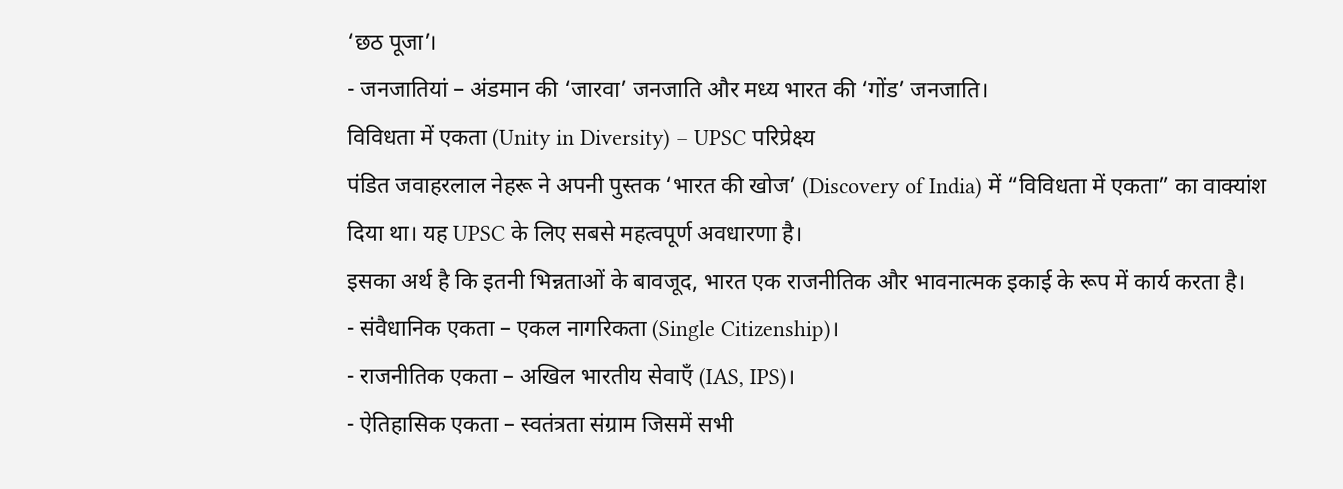‘छठ पूजा’।
- जनजातियां – अंडमान की ‘जारवा’ जनजाति और मध्य भारत की ‘गोंड’ जनजाति।
विविधता में एकता (Unity in Diversity) – UPSC परिप्रेक्ष्य
पंडित जवाहरलाल नेहरू ने अपनी पुस्तक ‘भारत की खोज’ (Discovery of India) में “विविधता में एकता” का वाक्यांश दिया था। यह UPSC के लिए सबसे महत्वपूर्ण अवधारणा है।
इसका अर्थ है कि इतनी भिन्नताओं के बावजूद, भारत एक राजनीतिक और भावनात्मक इकाई के रूप में कार्य करता है।
- संवैधानिक एकता – एकल नागरिकता (Single Citizenship)।
- राजनीतिक एकता – अखिल भारतीय सेवाएँ (IAS, IPS)।
- ऐतिहासिक एकता – स्वतंत्रता संग्राम जिसमें सभी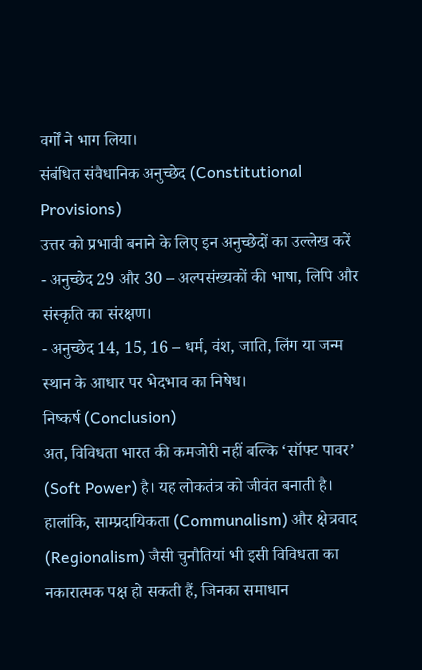वर्गों ने भाग लिया।
संबंधित संवैधानिक अनुच्छेद (Constitutional Provisions)
उत्तर को प्रभावी बनाने के लिए इन अनुच्छेदों का उल्लेख करें
- अनुच्छेद 29 और 30 – अल्पसंख्यकों की भाषा, लिपि और संस्कृति का संरक्षण।
- अनुच्छेद 14, 15, 16 – धर्म, वंश, जाति, लिंग या जन्म स्थान के आधार पर भेदभाव का निषेध।
निष्कर्ष (Conclusion)
अत, विविधता भारत की कमजोरी नहीं बल्कि ‘सॉफ्ट पावर’ (Soft Power) है। यह लोकतंत्र को जीवंत बनाती है। हालांकि, साम्प्रदायिकता (Communalism) और क्षेत्रवाद (Regionalism) जैसी चुनौतियां भी इसी विविधता का नकारात्मक पक्ष हो सकती हैं, जिनका समाधान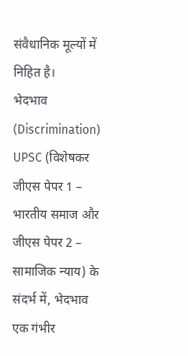संवैधानिक मूल्यों में निहित है।
भेदभाव (Discrimination)
UPSC (विशेषकर जीएस पेपर 1 – भारतीय समाज और जीएस पेपर 2 – सामाजिक न्याय) के संदर्भ में, भेदभाव एक गंभीर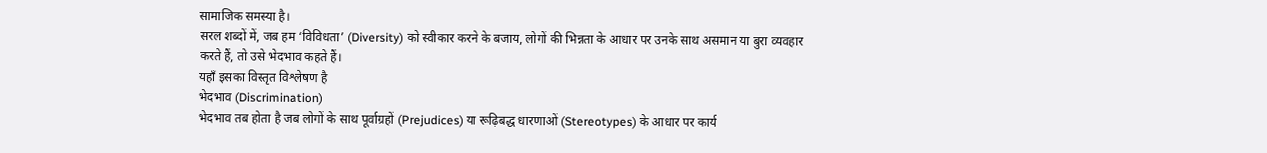सामाजिक समस्या है।
सरल शब्दों में, जब हम ‘विविधता’ (Diversity) को स्वीकार करने के बजाय, लोगों की भिन्नता के आधार पर उनके साथ असमान या बुरा व्यवहार करते हैं, तो उसे भेदभाव कहते हैं।
यहाँ इसका विस्तृत विश्लेषण है
भेदभाव (Discrimination)
भेदभाव तब होता है जब लोगों के साथ पूर्वाग्रहों (Prejudices) या रूढ़िबद्ध धारणाओं (Stereotypes) के आधार पर कार्य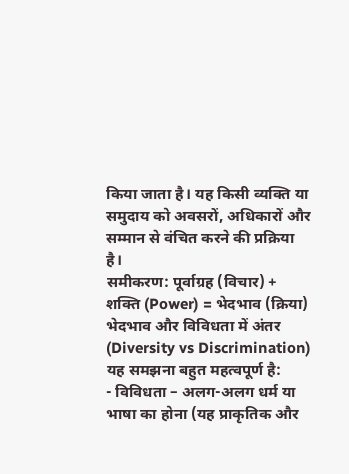किया जाता है। यह किसी व्यक्ति या समुदाय को अवसरों, अधिकारों और सम्मान से वंचित करने की प्रक्रिया है।
समीकरण: पूर्वाग्रह (विचार) + शक्ति (Power) = भेदभाव (क्रिया)
भेदभाव और विविधता में अंतर (Diversity vs Discrimination)
यह समझना बहुत महत्वपूर्ण है:
- विविधता – अलग-अलग धर्म या भाषा का होना (यह प्राकृतिक और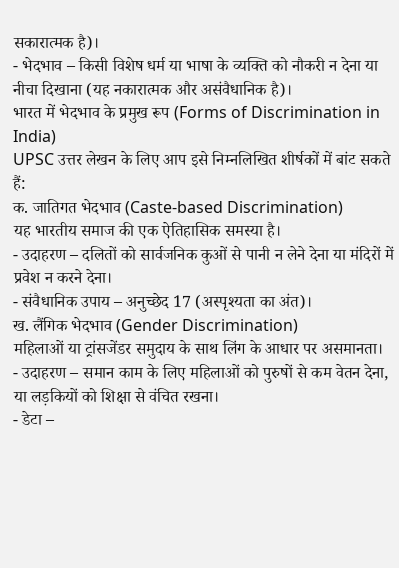सकारात्मक है)।
- भेदभाव – किसी विशेष धर्म या भाषा के व्यक्ति को नौकरी न देना या नीचा दिखाना (यह नकारात्मक और असंवैधानिक है)।
भारत में भेदभाव के प्रमुख रूप (Forms of Discrimination in India)
UPSC उत्तर लेखन के लिए आप इसे निम्नलिखित शीर्षकों में बांट सकते हैं:
क. जातिगत भेदभाव (Caste-based Discrimination)
यह भारतीय समाज की एक ऐतिहासिक समस्या है।
- उदाहरण – दलितों को सार्वजनिक कुओं से पानी न लेने देना या मंदिरों में प्रवेश न करने देना।
- संवैधानिक उपाय – अनुच्छेद 17 (अस्पृश्यता का अंत)।
ख. लैंगिक भेदभाव (Gender Discrimination)
महिलाओं या ट्रांसजेंडर समुदाय के साथ लिंग के आधार पर असमानता।
- उदाहरण – समान काम के लिए महिलाओं को पुरुषों से कम वेतन देना, या लड़कियों को शिक्षा से वंचित रखना।
- डेटा –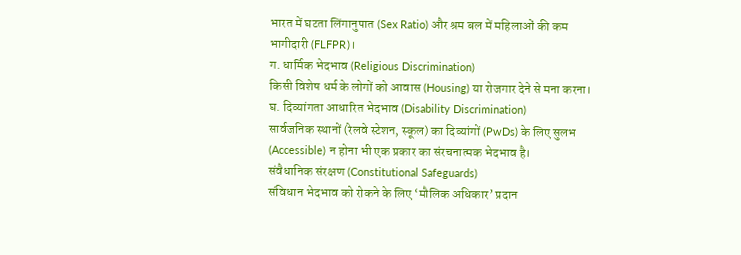भारत में घटता लिंगानुपात (Sex Ratio) और श्रम बल में महिलाओं की कम भागीदारी (FLFPR)।
ग. धार्मिक भेदभाव (Religious Discrimination)
किसी विशेष धर्म के लोगों को आवास (Housing) या रोजगार देने से मना करना।
घ. दिव्यांगता आधारित भेदभाव (Disability Discrimination)
सार्वजनिक स्थानों (रेलवे स्टेशन, स्कूल) का दिव्यांगों (PwDs) के लिए सुलभ (Accessible) न होना भी एक प्रकार का संरचनात्मक भेदभाव है।
संवैधानिक संरक्षण (Constitutional Safeguards)
संविधान भेदभाव को रोकने के लिए ‘मौलिक अधिकार’ प्रदान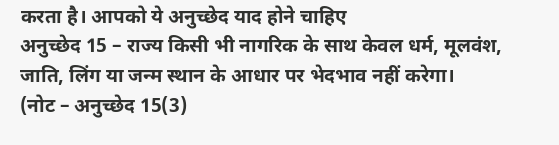करता है। आपको ये अनुच्छेद याद होने चाहिए
अनुच्छेद 15 – राज्य किसी भी नागरिक के साथ केवल धर्म, मूलवंश, जाति, लिंग या जन्म स्थान के आधार पर भेदभाव नहीं करेगा।
(नोट – अनुच्छेद 15(3)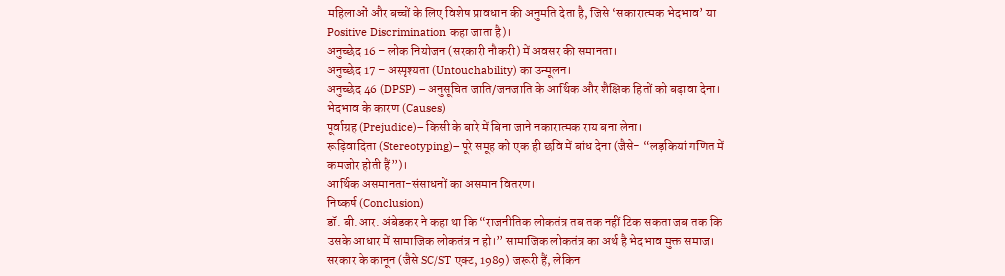महिलाओं और बच्चों के लिए विशेष प्रावधान की अनुमति देता है, जिसे ‘सकारात्मक भेदभाव’ या Positive Discrimination कहा जाता है)।
अनुच्छेद 16 – लोक नियोजन (सरकारी नौकरी) में अवसर की समानता।
अनुच्छेद 17 – अस्पृश्यता (Untouchability) का उन्मूलन।
अनुच्छेद 46 (DPSP) – अनुसूचित जाति/जनजाति के आर्थिक और शैक्षिक हितों को बढ़ावा देना।
भेदभाव के कारण (Causes)
पूर्वाग्रह (Prejudice)– किसी के बारे में बिना जाने नकारात्मक राय बना लेना।
रूढ़िवादिता (Stereotyping)– पूरे समूह को एक ही छवि में बांध देना (जैसे- “लड़कियां गणित में कमजोर होती हैं”)।
आर्थिक असमानता-संसाधनों का असमान वितरण।
निष्कर्ष (Conclusion)
डॉ. बी.आर. अंबेडकर ने कहा था कि “राजनीतिक लोकतंत्र तब तक नहीं टिक सकता जब तक कि उसके आधार में सामाजिक लोकतंत्र न हो।” सामाजिक लोकतंत्र का अर्थ है भेदभाव मुक्त समाज। सरकार के कानून (जैसे SC/ST एक्ट, 1989) जरूरी हैं, लेकिन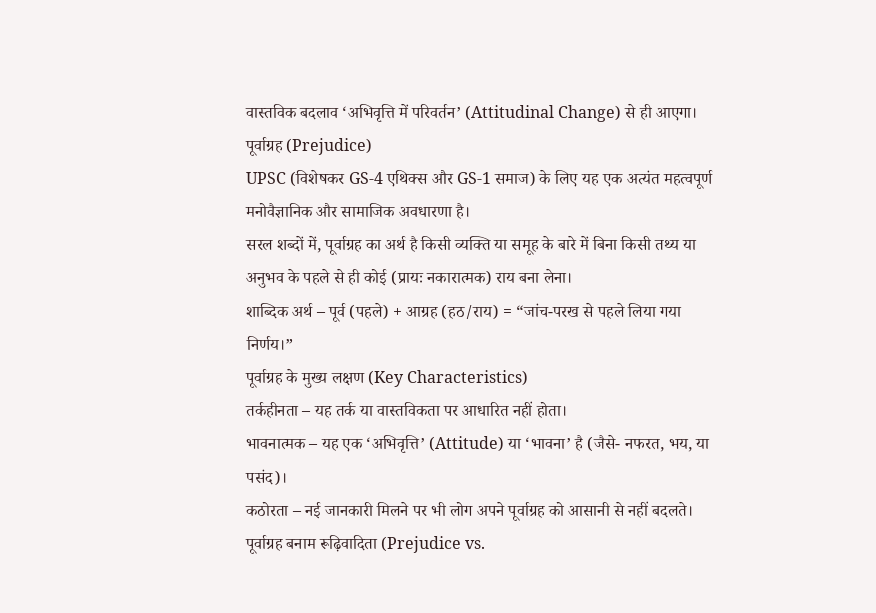वास्तविक बदलाव ‘अभिवृत्ति में परिवर्तन’ (Attitudinal Change) से ही आएगा।
पूर्वाग्रह (Prejudice)
UPSC (विशेषकर GS-4 एथिक्स और GS-1 समाज) के लिए यह एक अत्यंत महत्वपूर्ण मनोवैज्ञानिक और सामाजिक अवधारणा है।
सरल शब्दों में, पूर्वाग्रह का अर्थ है किसी व्यक्ति या समूह के बारे में बिना किसी तथ्य या अनुभव के पहले से ही कोई (प्रायः नकारात्मक) राय बना लेना।
शाब्दिक अर्थ – पूर्व (पहले) + आग्रह (हठ/राय) = “जांच-परख से पहले लिया गया निर्णय।”
पूर्वाग्रह के मुख्य लक्षण (Key Characteristics)
तर्कहीनता – यह तर्क या वास्तविकता पर आधारित नहीं होता।
भावनात्मक – यह एक ‘अभिवृत्ति’ (Attitude) या ‘भावना’ है (जैसे- नफरत, भय, या पसंद)।
कठोरता – नई जानकारी मिलने पर भी लोग अपने पूर्वाग्रह को आसानी से नहीं बदलते।
पूर्वाग्रह बनाम रूढ़िवादिता (Prejudice vs.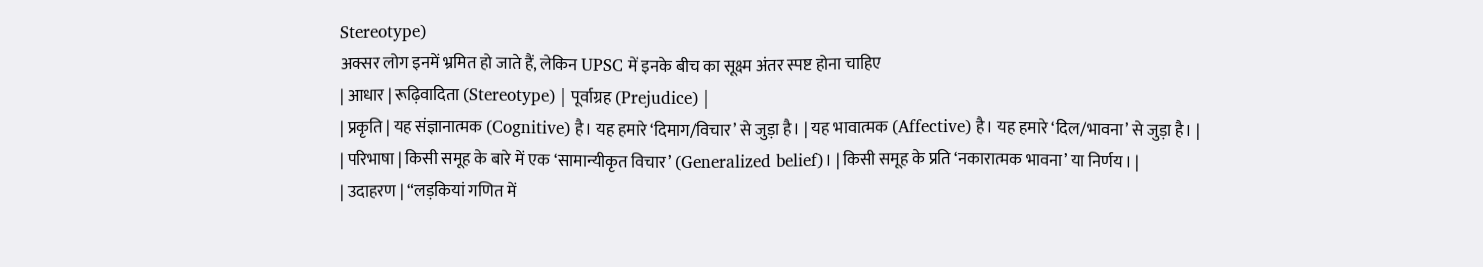Stereotype)
अक्सर लोग इनमें भ्रमित हो जाते हैं, लेकिन UPSC में इनके बीच का सूक्ष्म अंतर स्पष्ट होना चाहिए
| आधार | रूढ़िवादिता (Stereotype) | पूर्वाग्रह (Prejudice) |
| प्रकृति | यह संज्ञानात्मक (Cognitive) है। यह हमारे ‘दिमाग/विचार’ से जुड़ा है। | यह भावात्मक (Affective) है। यह हमारे ‘दिल/भावना’ से जुड़ा है। |
| परिभाषा | किसी समूह के बारे में एक ‘सामान्यीकृत विचार’ (Generalized belief)। | किसी समूह के प्रति ‘नकारात्मक भावना’ या निर्णय। |
| उदाहरण | “लड़कियां गणित में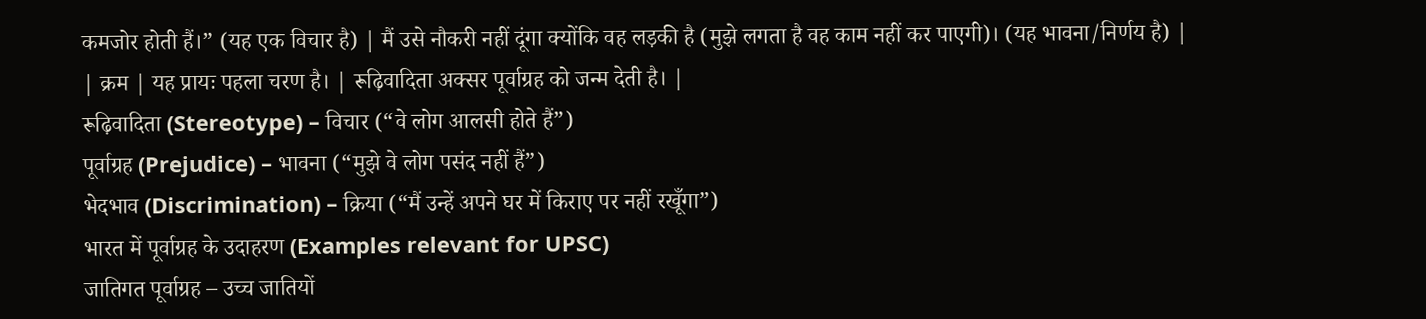कमजोर होती हैं।” (यह एक विचार है) | मैं उसे नौकरी नहीं दूंगा क्योंकि वह लड़की है (मुझे लगता है वह काम नहीं कर पाएगी)। (यह भावना/निर्णय है) |
| क्रम | यह प्रायः पहला चरण है। | रूढ़िवादिता अक्सर पूर्वाग्रह को जन्म देती है। |
रूढ़िवादिता (Stereotype) – विचार (“वे लोग आलसी होते हैं”)
पूर्वाग्रह (Prejudice) – भावना (“मुझे वे लोग पसंद नहीं हैं”)
भेदभाव (Discrimination) – क्रिया (“मैं उन्हें अपने घर में किराए पर नहीं रखूँगा”)
भारत में पूर्वाग्रह के उदाहरण (Examples relevant for UPSC)
जातिगत पूर्वाग्रह – उच्च जातियों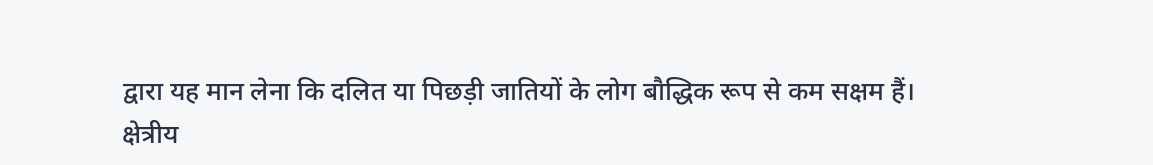द्वारा यह मान लेना कि दलित या पिछड़ी जातियों के लोग बौद्धिक रूप से कम सक्षम हैं।
क्षेत्रीय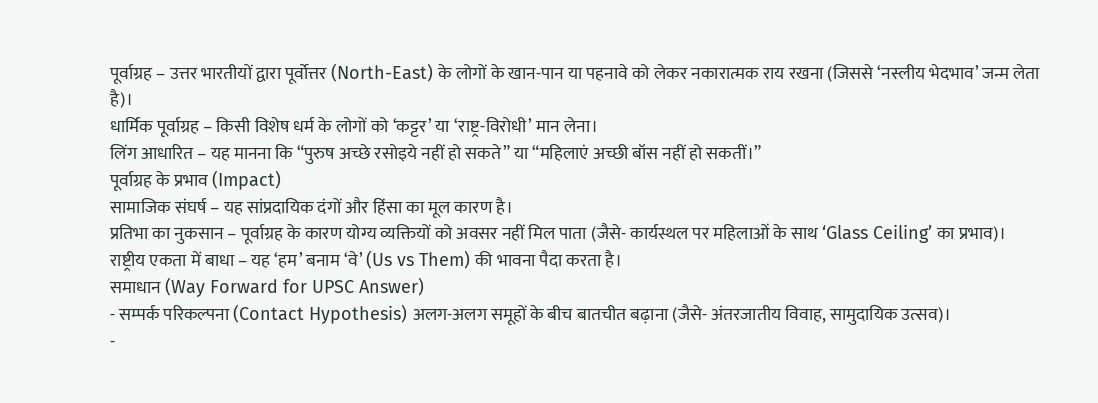पूर्वाग्रह – उत्तर भारतीयों द्वारा पूर्वोत्तर (North-East) के लोगों के खान-पान या पहनावे को लेकर नकारात्मक राय रखना (जिससे ‘नस्लीय भेदभाव’ जन्म लेता है)।
धार्मिक पूर्वाग्रह – किसी विशेष धर्म के लोगों को ‘कट्टर’ या ‘राष्ट्र-विरोधी’ मान लेना।
लिंग आधारित – यह मानना कि “पुरुष अच्छे रसोइये नहीं हो सकते” या “महिलाएं अच्छी बॉस नहीं हो सकतीं।”
पूर्वाग्रह के प्रभाव (Impact)
सामाजिक संघर्ष – यह सांप्रदायिक दंगों और हिंसा का मूल कारण है।
प्रतिभा का नुकसान – पूर्वाग्रह के कारण योग्य व्यक्तियों को अवसर नहीं मिल पाता (जैसे- कार्यस्थल पर महिलाओं के साथ ‘Glass Ceiling’ का प्रभाव)।
राष्ट्रीय एकता में बाधा – यह ‘हम’ बनाम ‘वे’ (Us vs Them) की भावना पैदा करता है।
समाधान (Way Forward for UPSC Answer)
- सम्पर्क परिकल्पना (Contact Hypothesis) अलग-अलग समूहों के बीच बातचीत बढ़ाना (जैसे- अंतरजातीय विवाह, सामुदायिक उत्सव)।
-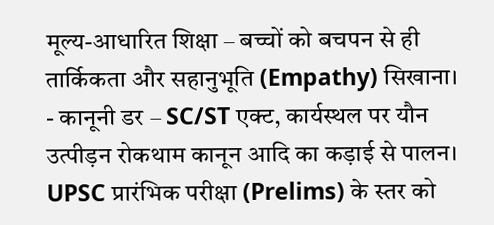मूल्य-आधारित शिक्षा – बच्चों को बचपन से ही तार्किकता और सहानुभूति (Empathy) सिखाना।
- कानूनी डर – SC/ST एक्ट, कार्यस्थल पर यौन उत्पीड़न रोकथाम कानून आदि का कड़ाई से पालन।
UPSC प्रारंभिक परीक्षा (Prelims) के स्तर को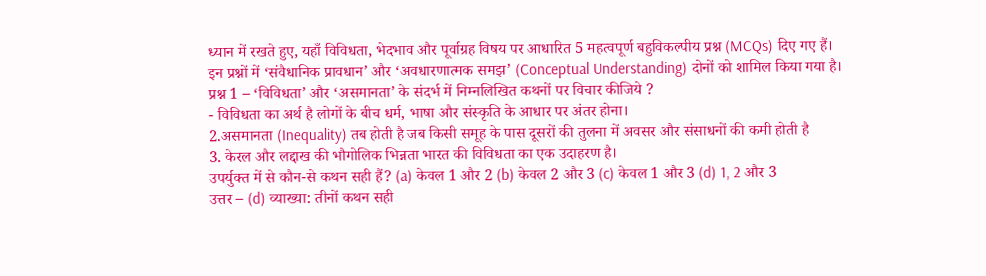ध्यान में रखते हुए, यहाँ विविधता, भेदभाव और पूर्वाग्रह विषय पर आधारित 5 महत्वपूर्ण बहुविकल्पीय प्रश्न (MCQs) दिए गए हैं।
इन प्रश्नों में ‘संवैधानिक प्रावधान’ और ‘अवधारणात्मक समझ’ (Conceptual Understanding) दोनों को शामिल किया गया है।
प्रश्न 1 – ‘विविधता’ और ‘असमानता’ के संदर्भ में निम्नलिखित कथनों पर विचार कीजिये ?
- विविधता का अर्थ है लोगों के बीच धर्म, भाषा और संस्कृति के आधार पर अंतर होना।
2.असमानता (Inequality) तब होती है जब किसी समूह के पास दूसरों की तुलना में अवसर और संसाधनों की कमी होती है
3. केरल और लद्दाख की भौगोलिक भिन्नता भारत की विविधता का एक उदाहरण है।
उपर्युक्त में से कौन-से कथन सही हैं? (a) केवल 1 और 2 (b) केवल 2 और 3 (c) केवल 1 और 3 (d) 1, 2 और 3
उत्तर – (d) व्याख्या: तीनों कथन सही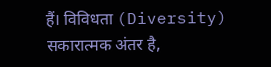हैं। विविधता (Diversity) सकारात्मक अंतर है,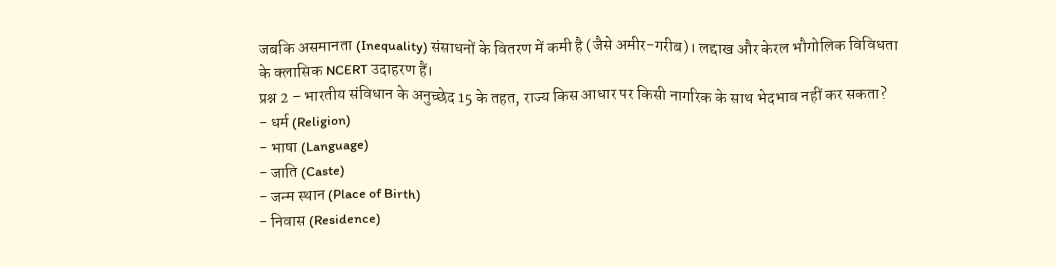जबकि असमानता (Inequality) संसाधनों के वितरण में कमी है (जैसे अमीर-गरीब)। लद्दाख और केरल भौगोलिक विविधता के क्लासिक NCERT उदाहरण हैं।
प्रश्न 2 – भारतीय संविधान के अनुच्छेद 15 के तहत, राज्य किस आधार पर किसी नागरिक के साथ भेदभाव नहीं कर सकता?
- धर्म (Religion)
- भाषा (Language)
- जाति (Caste)
- जन्म स्थान (Place of Birth)
- निवास (Residence)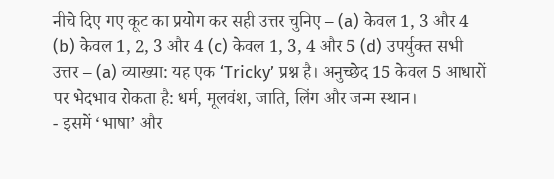नीचे दिए गए कूट का प्रयोग कर सही उत्तर चुनिए – (a) केवल 1, 3 और 4 (b) केवल 1, 2, 3 और 4 (c) केवल 1, 3, 4 और 5 (d) उपर्युक्त सभी
उत्तर – (a) व्याख्या: यह एक ‘Tricky’ प्रश्न है। अनुच्छेद 15 केवल 5 आधारों पर भेदभाव रोकता है: धर्म, मूलवंश, जाति, लिंग और जन्म स्थान।
- इसमें ‘भाषा’ और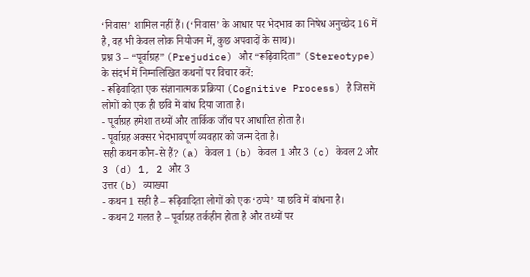‘निवास’ शामिल नहीं हैं। (‘निवास’ के आधार पर भेदभाव का निषेध अनुच्छेद 16 में है, वह भी केवल लोक नियोजन में, कुछ अपवादों के साथ)।
प्रश्न 3 – “पूर्वाग्रह” (Prejudice) और “रूढ़िवादिता” (Stereotype) के संदर्भ में निम्नलिखित कथनों पर विचार करें:
- रूढ़िवादिता एक संज्ञानात्मक प्रक्रिया (Cognitive Process) है जिसमें लोगों को एक ही छवि में बांध दिया जाता है।
- पूर्वाग्रह हमेशा तथ्यों और तार्किक जाँच पर आधारित होता है।
- पूर्वाग्रह अक्सर भेदभावपूर्ण व्यवहार को जन्म देता है।
सही कथन कौन-से हैं? (a) केवल 1 (b) केवल 1 और 3 (c) केवल 2 और 3 (d) 1, 2 और 3
उत्तर (b) व्याख्या
- कथन 1 सही है – रूढ़िवादिता लोगों को एक ‘ठप्पे’ या छवि में बांधना है।
- कथन 2 गलत है – पूर्वाग्रह तर्कहीन होता है और तथ्यों पर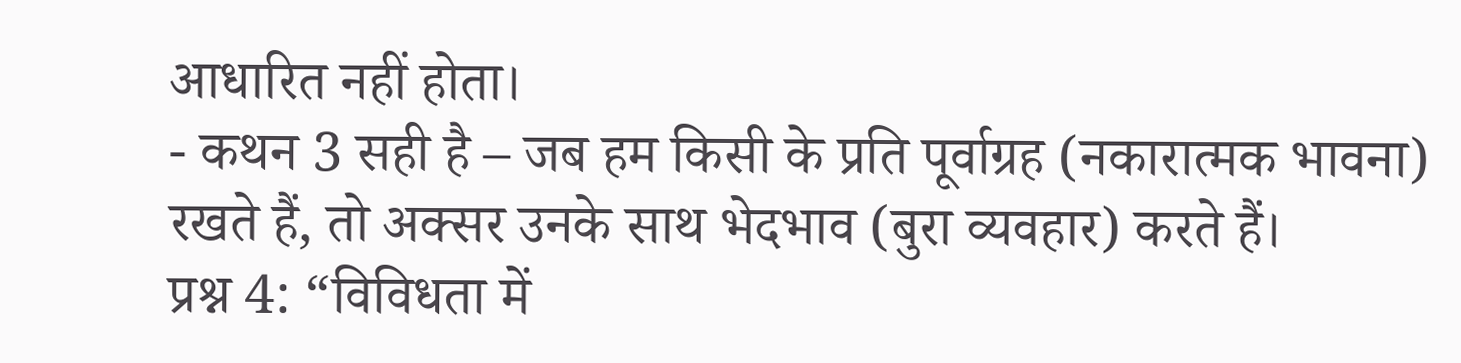आधारित नहीं होता।
- कथन 3 सही है – जब हम किसी के प्रति पूर्वाग्रह (नकारात्मक भावना) रखते हैं, तो अक्सर उनके साथ भेदभाव (बुरा व्यवहार) करते हैं।
प्रश्न 4: “विविधता में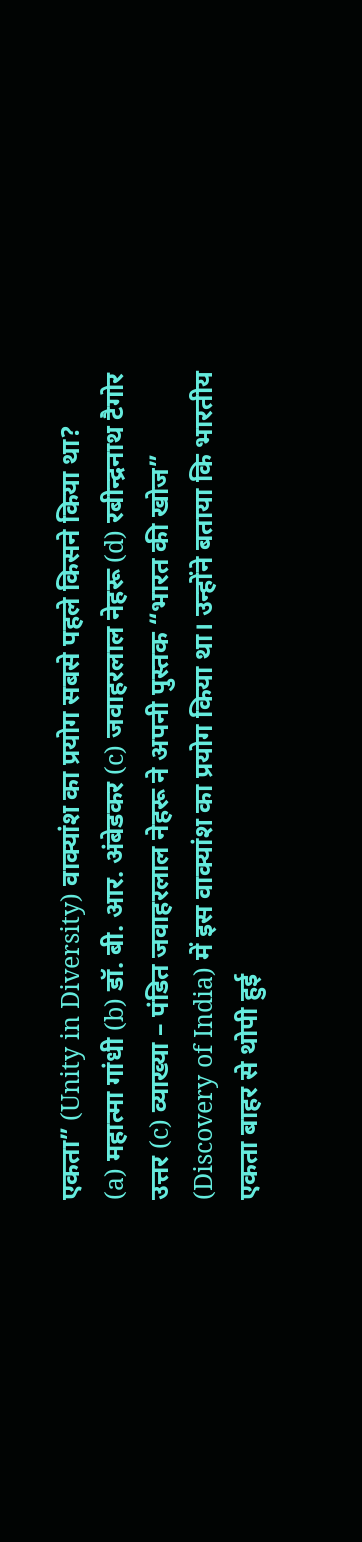एकता” (Unity in Diversity) वाक्यांश का प्रयोग सबसे पहले किसने किया था?
(a) महात्मा गांधी (b) डॉ. बी. आर. अंबेडकर (c) जवाहरलाल नेहरू (d) रबीन्द्रनाथ टैगोर
उत्तर (c) व्याख्या – पंडित जवाहरलाल नेहरू ने अपनी पुस्तक “भारत की खोज” (Discovery of India) में इस वाक्यांश का प्रयोग किया था। उन्होंने बताया कि भारतीय एकता बाहर से थोपी हुई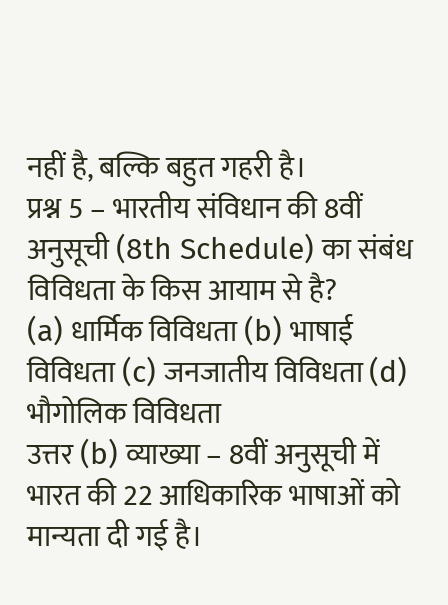नहीं है, बल्कि बहुत गहरी है।
प्रश्न 5 – भारतीय संविधान की 8वीं अनुसूची (8th Schedule) का संबंध विविधता के किस आयाम से है?
(a) धार्मिक विविधता (b) भाषाई विविधता (c) जनजातीय विविधता (d) भौगोलिक विविधता
उत्तर (b) व्याख्या – 8वीं अनुसूची में भारत की 22 आधिकारिक भाषाओं को मान्यता दी गई है।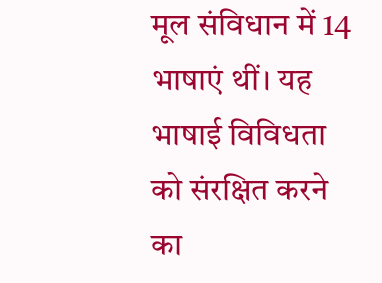मूल संविधान में 14 भाषाएं थीं। यह भाषाई विविधता को संरक्षित करने का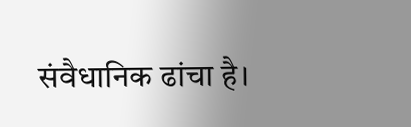संवैधानिक ढांचा है।